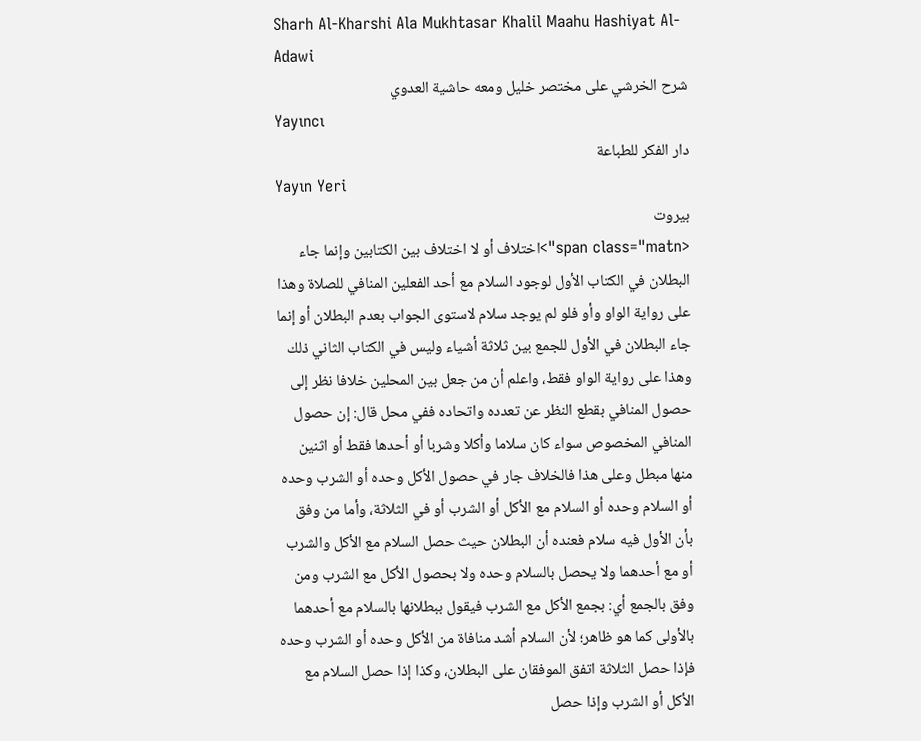Sharh Al-Kharshi Ala Mukhtasar Khalil Maahu Hashiyat Al-Adawi
شرح الخرشي على مختصر خليل ومعه حاشية العدوي
Yayıncı
دار الفكر للطباعة
Yayın Yeri
بيروت
<span class="matn">اختلاف أو لا اختلاف بين الكتابين وإنما جاء البطلان في الكتاب الأول لوجود السلام مع أحد الفعلين المنافي للصلاة وهذا على رواية الواو وأو فلو لم يوجد سلام لاستوى الجواب بعدم البطلان أو إنما جاء البطلان في الأول للجمع بين ثلاثة أشياء وليس في الكتاب الثاني ذلك وهذا على رواية الواو فقط، واعلم أن من جعل بين المحلين خلافا نظر إلى حصول المنافي بقطع النظر عن تعدده واتحاده ففي محل قال: إن حصول المنافي المخصوص سواء كان سلاما وأكلا وشربا أو أحدها فقط أو اثنين منها مبطل وعلى هذا فالخلاف جار في حصول الأكل وحده أو الشرب وحده أو السلام وحده أو السلام مع الأكل أو الشرب أو في الثلاثة، وأما من وفق بأن الأول فيه سلام فعنده أن البطلان حيث حصل السلام مع الأكل والشرب أو مع أحدهما ولا يحصل بالسلام وحده ولا بحصول الأكل مع الشرب ومن وفق بالجمع أي: بجمع الأكل مع الشرب فيقول ببطلانها بالسلام مع أحدهما بالأولى كما هو ظاهر؛ لأن السلام أشد منافاة من الأكل وحده أو الشرب وحده فإذا حصل الثلاثة اتفق الموفقان على البطلان، وكذا إذا حصل السلام مع الأكل أو الشرب وإذا حصل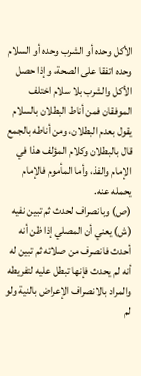الأكل وحده أو الشرب وحده أو السلام وحده اتفقا على الصحة، وإذا حصل الأكل والشرب بلا سلام اختلف الموفقان فمن أناط البطلان بالسلام يقول بعدم البطلان، ومن أناطه بالجمع قال بالبطلان وكلام المؤلف هذا في الإمام والفذ، وأما المأموم فالإمام يحمله عنه.
(ص) وبانصراف لحدث ثم تبين نفيه (ش) يعني أن المصلي إذا ظن أنه أحدث فانصرف من صلاته ثم تبين له أنه لم يحدث فإنها تبطل عليه لتفريطه والمراد بالانصراف الإعراض بالنية ولو لم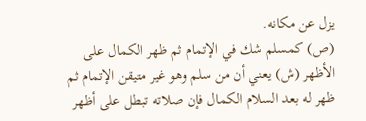يزل عن مكانه.
(ص) كمسلم شك في الإتمام ثم ظهر الكمال على الأظهر (ش) يعني أن من سلم وهو غير متيقن الإتمام ثم ظهر له بعد السلام الكمال فإن صلاته تبطل على أظهر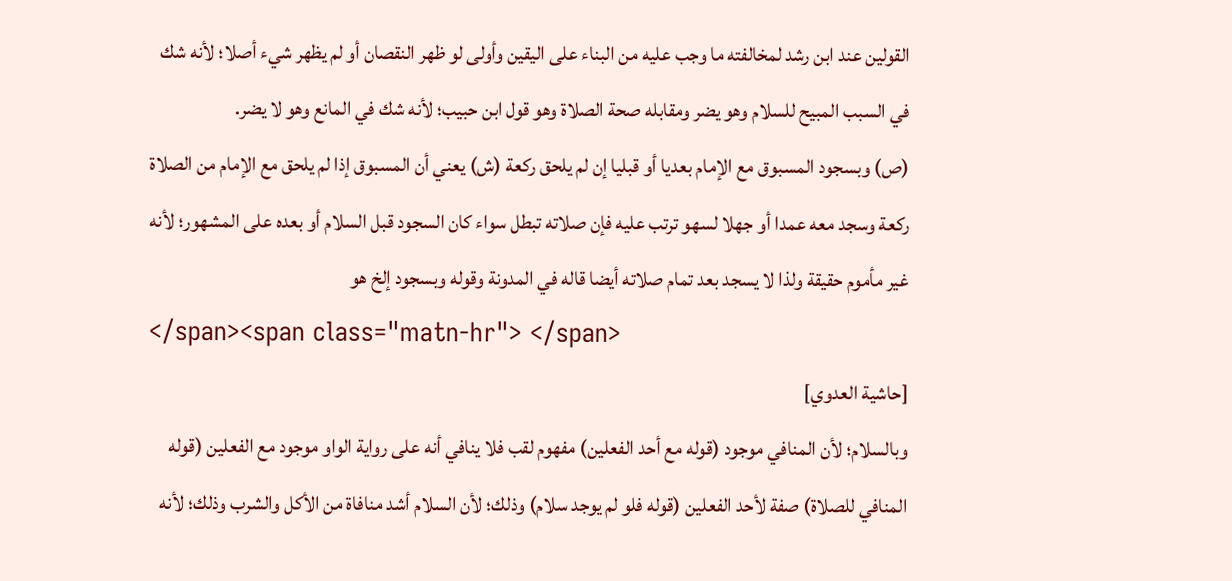القولين عند ابن رشد لمخالفته ما وجب عليه من البناء على اليقين وأولى لو ظهر النقصان أو لم يظهر شيء أصلا؛ لأنه شك في السبب المبيح للسلام وهو يضر ومقابله صحة الصلاة وهو قول ابن حبيب؛ لأنه شك في المانع وهو لا يضر.
(ص) وبسجود المسبوق مع الإمام بعديا أو قبليا إن لم يلحق ركعة (ش) يعني أن المسبوق إذا لم يلحق مع الإمام من الصلاة ركعة وسجد معه عمدا أو جهلا لسهو ترتب عليه فإن صلاته تبطل سواء كان السجود قبل السلام أو بعده على المشهور؛ لأنه غير مأموم حقيقة ولذا لا يسجد بعد تمام صلاته أيضا قاله في المدونة وقوله وبسجود إلخ هو
</span><span class="matn-hr"> </span>
[حاشية العدوي]
وبالسلام؛ لأن المنافي موجود (قوله مع أحد الفعلين) مفهوم لقب فلا ينافي أنه على رواية الواو موجود مع الفعلين (قوله المنافي للصلاة) صفة لأحد الفعلين (قوله فلو لم يوجد سلام) وذلك؛ لأن السلام أشد منافاة من الأكل والشرب وذلك؛ لأنه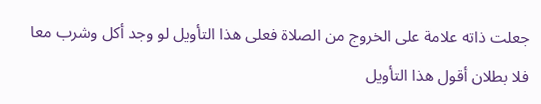جعلت ذاته علامة على الخروج من الصلاة فعلى هذا التأويل لو وجد أكل وشرب معا فلا بطلان أقول هذا التأويل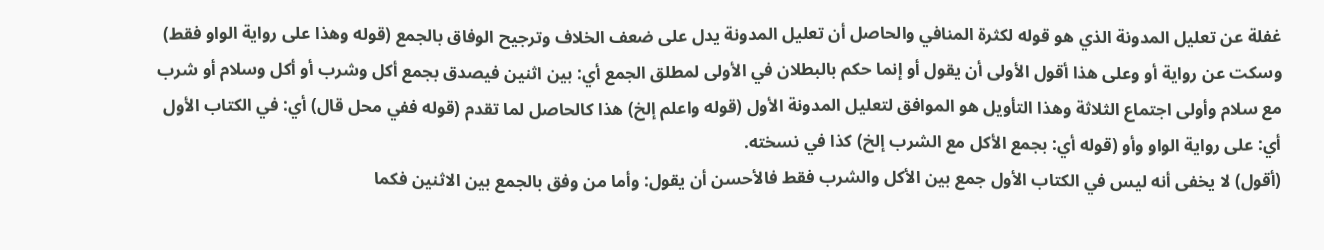غفلة عن تعليل المدونة الذي هو قوله لكثرة المنافي والحاصل أن تعليل المدونة يدل على ضعف الخلاف وترجيح الوفاق بالجمع (قوله وهذا على رواية الواو فقط) وسكت عن رواية أو وعلى هذا أقول الأولى أن يقول أو إنما حكم بالبطلان في الأولى لمطلق الجمع أي: بين اثنين فيصدق بجمع أكل وشرب أو أكل وسلام أو شرب مع سلام وأولى اجتماع الثلاثة وهذا التأويل هو الموافق لتعليل المدونة الأول (قوله واعلم إلخ) هذا كالحاصل لما تقدم (قوله ففي محل قال) أي: في الكتاب الأول أي: على رواية الواو وأو (قوله أي: بجمع الأكل مع الشرب إلخ) كذا في نسخته.
(أقول) لا يخفى أنه ليس في الكتاب الأول جمع بين الأكل والشرب فقط فالأحسن أن يقول: وأما من وفق بالجمع بين الاثنين فكما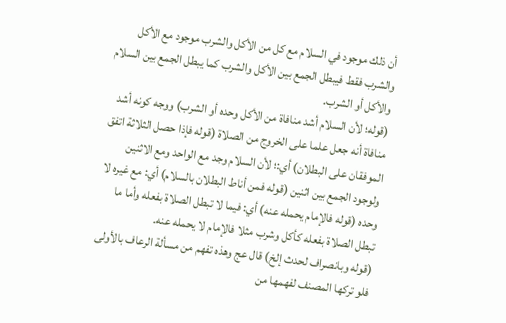أن ذلك موجود في السلام مع كل من الأكل والشرب موجود مع الأكل والشرب فقط فيبطل الجمع بين الأكل والشرب كما يبطل الجمع بين السلام والأكل أو الشرب.
(قوله؛ لأن السلام أشد منافاة من الأكل وحده أو الشرب) ووجه كونه أشد منافاة أنه جعل علما على الخروج من الصلاة (قوله فإذا حصل الثلاثة اتفق الموفقان على البطلان) أي:؛ لأن السلام وجد مع الواحد ومع الاثنين ولوجود الجمع بين اثنين (قوله فمن أناط البطلان بالسلام) أي: مع غيره لا وحده (قوله فالإمام يحمله عنه) أي: فيما لا تبطل الصلاة بفعله وأما ما تبطل الصلاة بفعله كأكل وشرب مثلا فالإمام لا يحمله عنه.
(قوله وبانصراف لحدث إلخ) قال عج وهذه تفهم من مسألة الرعاف بالأولى فلو تركها المصنف لفهمها من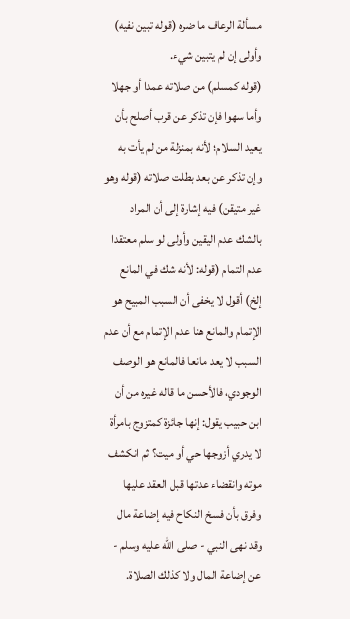مسألة الرعاف ما ضره (قوله تبين نفيه) وأولى إن لم يتبين شيء.
(قوله كمسلم) من صلاته عمدا أو جهلا وأما سهوا فإن تذكر عن قرب أصلح بأن يعيد السلام؛ لأنه بمنزلة من لم يأت به وإن تذكر عن بعد بطلت صلاته (قوله وهو غير متيقن) فيه إشارة إلى أن المراد بالشك عدم اليقين وأولى لو سلم معتقدا عدم التمام (قوله: لأنه شك في المانع إلخ) أقول لا يخفى أن السبب المبيح هو الإتمام والمانع هنا عدم الإتمام مع أن عدم السبب لا يعد مانعا فالمانع هو الوصف الوجودي، فالأحسن ما قاله غيره من أن ابن حبيب يقول: إنها جائزة كمتزوج بامرأة لا يدري أزوجها حي أو ميت؟ ثم انكشف موته وانقضاء عدتها قبل العقد عليها وفرق بأن فسخ النكاح فيه إضاعة مال وقد نهى النبي - صلى الله عليه وسلم - عن إضاعة المال ولا كذلك الصلاة.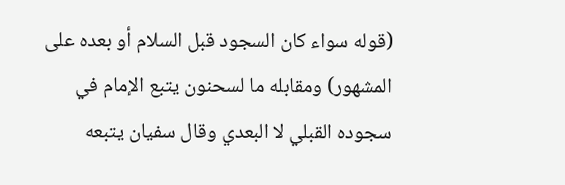(قوله سواء كان السجود قبل السلام أو بعده على المشهور) ومقابله ما لسحنون يتبع الإمام في سجوده القبلي لا البعدي وقال سفيان يتبعه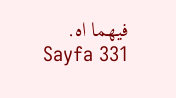فيهما اه.
Sayfa 331